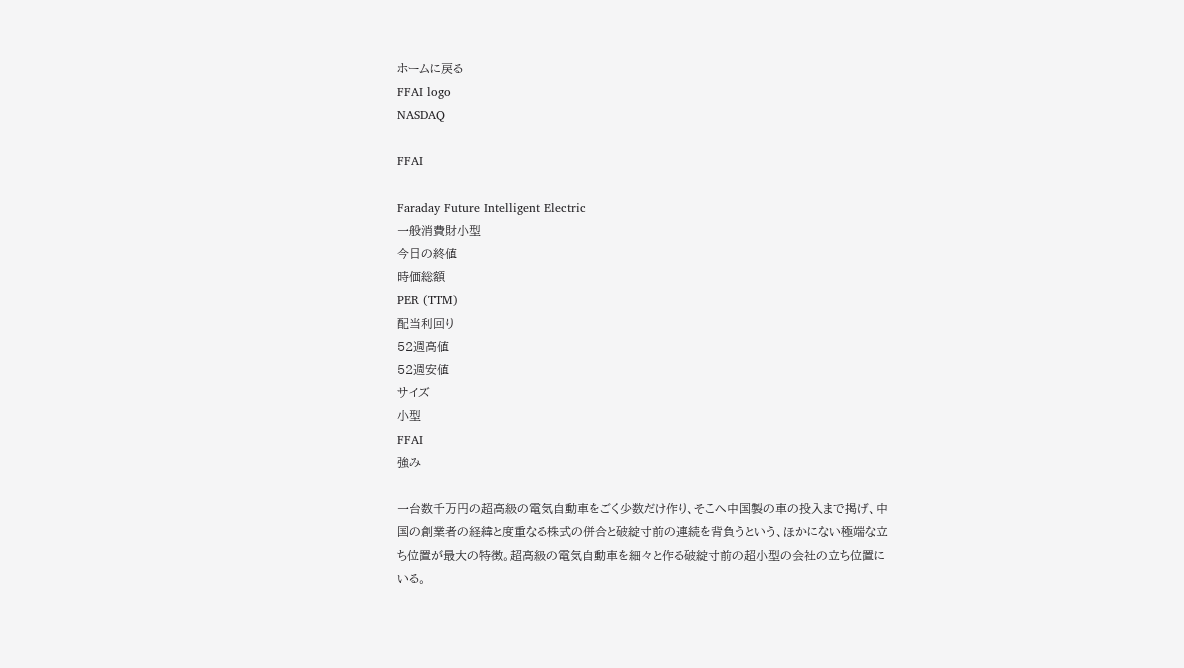ホームに戻る
FFAI logo
NASDAQ

FFAI

Faraday Future Intelligent Electric
一般消費財小型
今日の終値
時価総額
PER (TTM)
配当利回り
52週高値
52週安値
サイズ
小型
FFAI
強み

一台数千万円の超高級の電気自動車をごく少数だけ作り、そこへ中国製の車の投入まで掲げ、中国の創業者の経緯と度重なる株式の併合と破綻寸前の連続を背負うという、ほかにない極端な立ち位置が最大の特徴。超高級の電気自動車を細々と作る破綻寸前の超小型の会社の立ち位置にいる。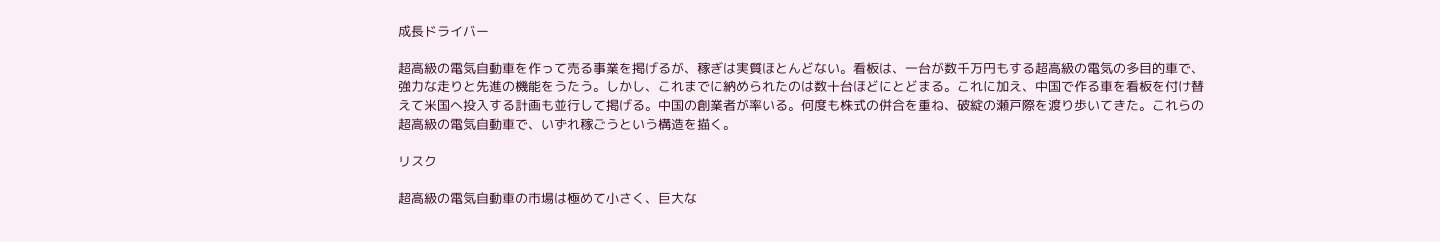成長ドライバー

超高級の電気自動車を作って売る事業を掲げるが、稼ぎは実質ほとんどない。看板は、一台が数千万円もする超高級の電気の多目的車で、強力な走りと先進の機能をうたう。しかし、これまでに納められたのは数十台ほどにとどまる。これに加え、中国で作る車を看板を付け替えて米国へ投入する計画も並行して掲げる。中国の創業者が率いる。何度も株式の併合を重ね、破綻の瀬戸際を渡り歩いてきた。これらの超高級の電気自動車で、いずれ稼ごうという構造を描く。

リスク

超高級の電気自動車の市場は極めて小さく、巨大な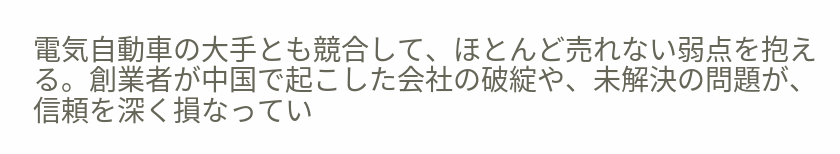電気自動車の大手とも競合して、ほとんど売れない弱点を抱える。創業者が中国で起こした会社の破綻や、未解決の問題が、信頼を深く損なってい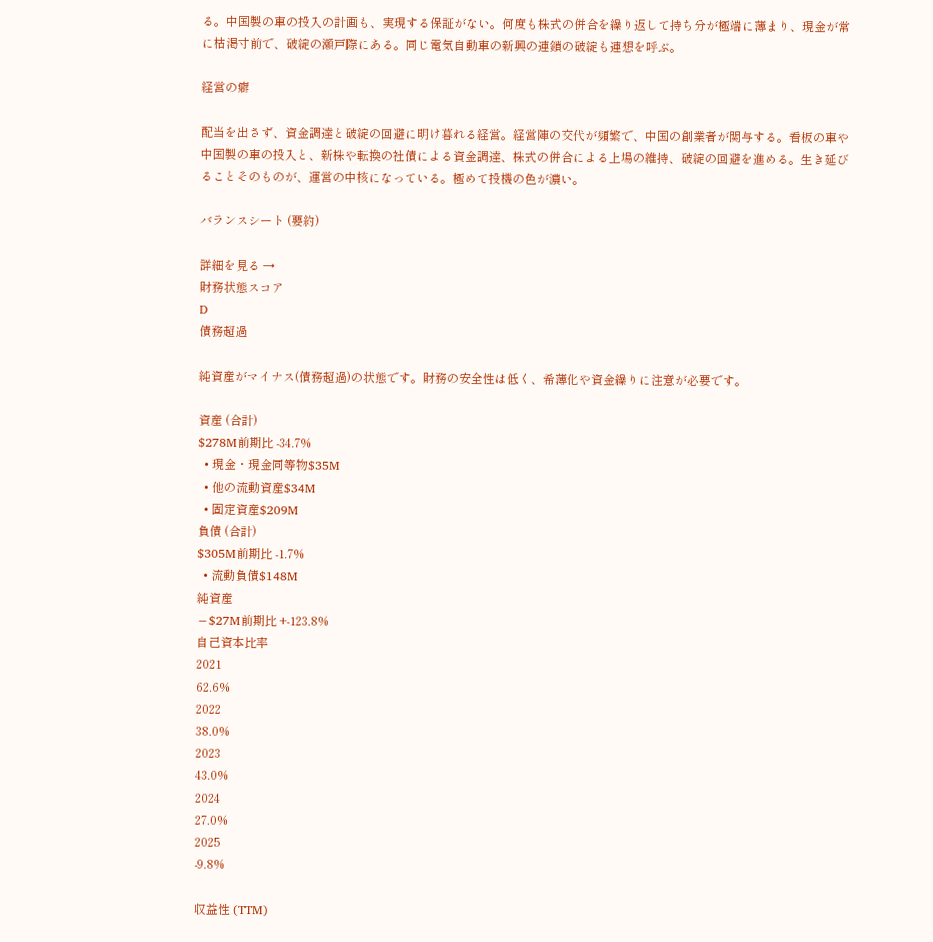る。中国製の車の投入の計画も、実現する保証がない。何度も株式の併合を繰り返して持ち分が極端に薄まり、現金が常に枯渇寸前で、破綻の瀬戸際にある。同じ電気自動車の新興の連鎖の破綻も連想を呼ぶ。

経営の癖

配当を出さず、資金調達と破綻の回避に明け暮れる経営。経営陣の交代が頻繁で、中国の創業者が関与する。看板の車や中国製の車の投入と、新株や転換の社債による資金調達、株式の併合による上場の維持、破綻の回避を進める。生き延びることそのものが、運営の中核になっている。極めて投機の色が濃い。

バランスシート (要約)

詳細を見る →
財務状態スコア
D
債務超過

純資産がマイナス(債務超過)の状態です。財務の安全性は低く、希薄化や資金繰りに注意が必要です。

資産 (合計)
$278M前期比 -34.7%
  • 現金・現金同等物$35M
  • 他の流動資産$34M
  • 固定資産$209M
負債 (合計)
$305M前期比 -1.7%
  • 流動負債$148M
純資産
−$27M前期比 +-123.8%
自己資本比率
2021
62.6%
2022
38.0%
2023
43.0%
2024
27.0%
2025
-9.8%

収益性 (TTM)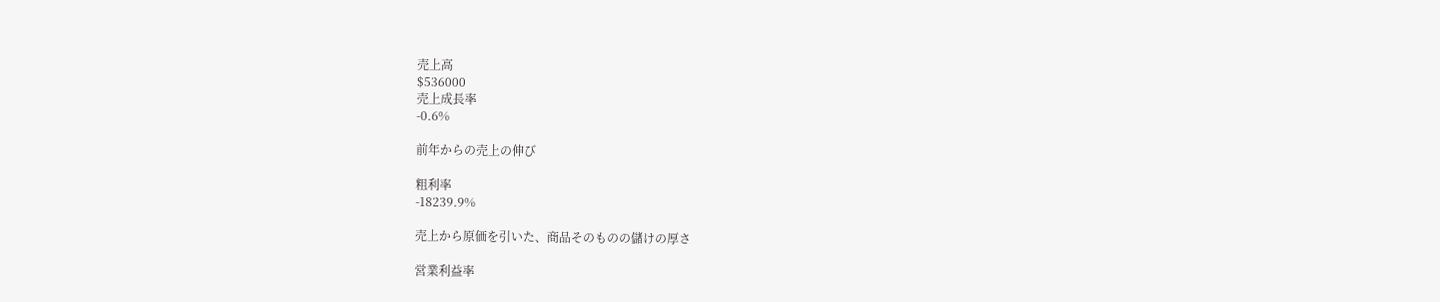売上高
$536000
売上成長率
-0.6%

前年からの売上の伸び

粗利率
-18239.9%

売上から原価を引いた、商品そのものの儲けの厚さ

営業利益率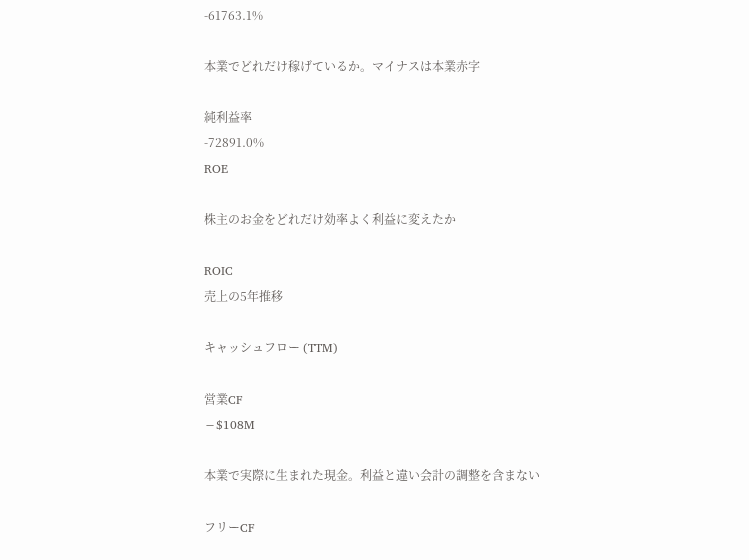-61763.1%

本業でどれだけ稼げているか。マイナスは本業赤字

純利益率
-72891.0%
ROE

株主のお金をどれだけ効率よく利益に変えたか

ROIC
売上の5年推移

キャッシュフロー (TTM)

営業CF
−$108M

本業で実際に生まれた現金。利益と違い会計の調整を含まない

フリーCF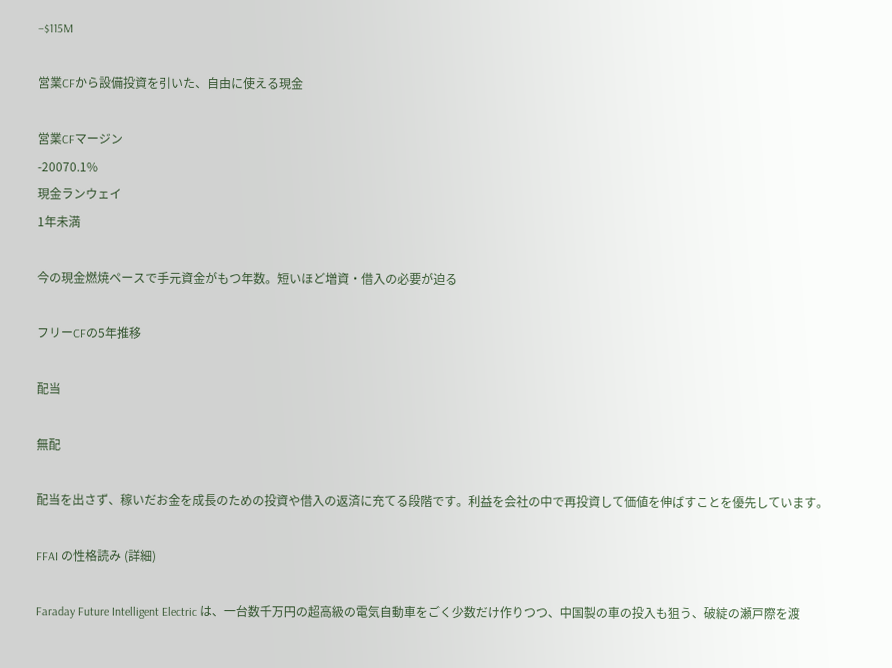−$115M

営業CFから設備投資を引いた、自由に使える現金

営業CFマージン
-20070.1%
現金ランウェイ
1年未満

今の現金燃焼ペースで手元資金がもつ年数。短いほど増資・借入の必要が迫る

フリーCFの5年推移

配当

無配

配当を出さず、稼いだお金を成長のための投資や借入の返済に充てる段階です。利益を会社の中で再投資して価値を伸ばすことを優先しています。

FFAI の性格読み (詳細)

Faraday Future Intelligent Electric は、一台数千万円の超高級の電気自動車をごく少数だけ作りつつ、中国製の車の投入も狙う、破綻の瀬戸際を渡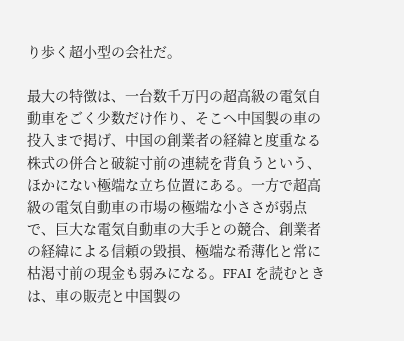り歩く超小型の会社だ。

最大の特徴は、一台数千万円の超高級の電気自動車をごく少数だけ作り、そこへ中国製の車の投入まで掲げ、中国の創業者の経緯と度重なる株式の併合と破綻寸前の連続を背負うという、ほかにない極端な立ち位置にある。一方で超高級の電気自動車の市場の極端な小ささが弱点で、巨大な電気自動車の大手との競合、創業者の経緯による信頼の毀損、極端な希薄化と常に枯渇寸前の現金も弱みになる。FFAI を読むときは、車の販売と中国製の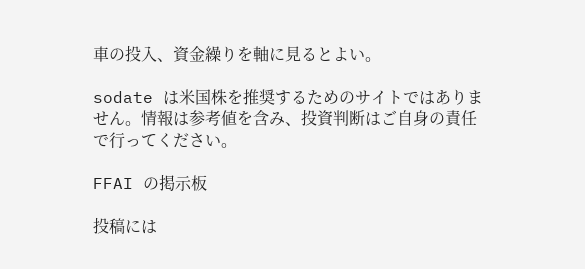車の投入、資金繰りを軸に見るとよい。

sodate は米国株を推奨するためのサイトではありません。情報は参考値を含み、投資判断はご自身の責任で行ってください。

FFAI の掲示板

投稿には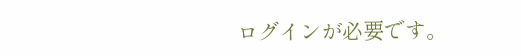ログインが必要です。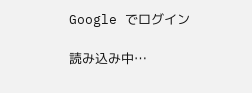Google でログイン

読み込み中…